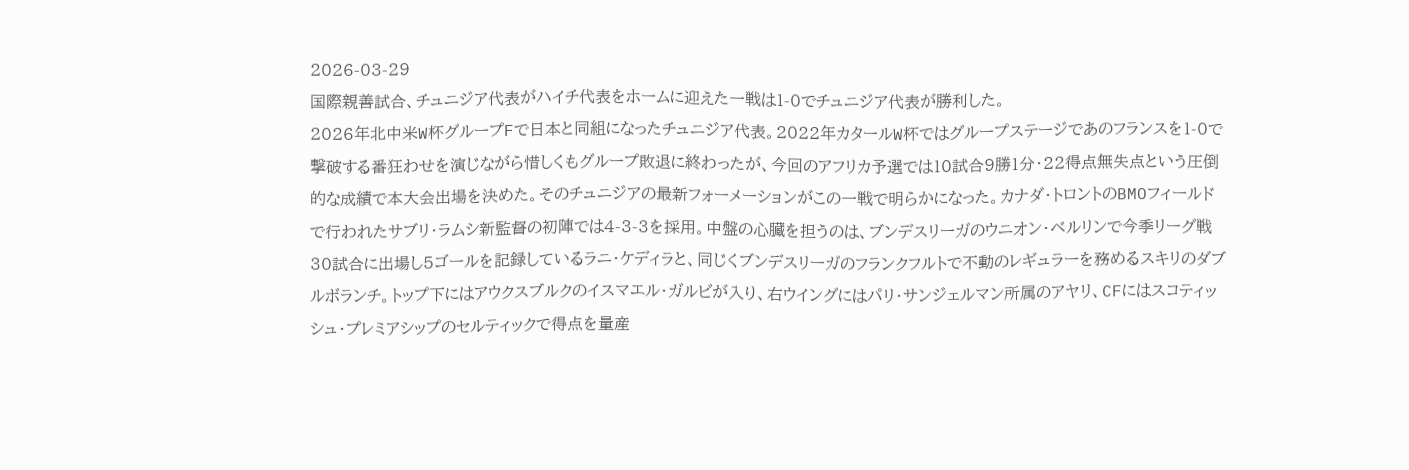2026-03-29
国際親善試合、チュニジア代表がハイチ代表をホームに迎えた一戦は1-0でチュニジア代表が勝利した。
2026年北中米W杯グループFで日本と同組になったチュニジア代表。2022年カタールW杯ではグループステージであのフランスを1-0で撃破する番狂わせを演じながら惜しくもグループ敗退に終わったが、今回のアフリカ予選では10試合9勝1分・22得点無失点という圧倒的な成績で本大会出場を決めた。そのチュニジアの最新フォーメーションがこの一戦で明らかになった。カナダ・トロントのBMOフィールドで行われたサブリ・ラムシ新監督の初陣では4-3-3を採用。中盤の心臓を担うのは、ブンデスリーガのウニオン・ベルリンで今季リーグ戦30試合に出場し5ゴールを記録しているラニ・ケディラと、同じくブンデスリーガのフランクフルトで不動のレギュラーを務めるスキリのダブルボランチ。トップ下にはアウクスブルクのイスマエル・ガルビが入り、右ウイングにはパリ・サンジェルマン所属のアヤリ、CFにはスコティッシュ・プレミアシップのセルティックで得点を量産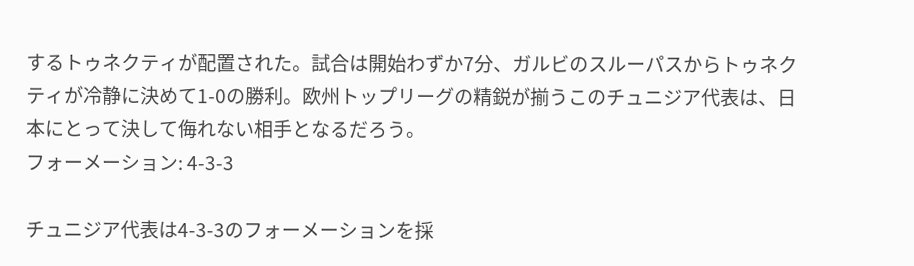するトゥネクティが配置された。試合は開始わずか7分、ガルビのスルーパスからトゥネクティが冷静に決めて1-0の勝利。欧州トップリーグの精鋭が揃うこのチュニジア代表は、日本にとって決して侮れない相手となるだろう。
フォーメーション: 4-3-3

チュニジア代表は4-3-3のフォーメーションを採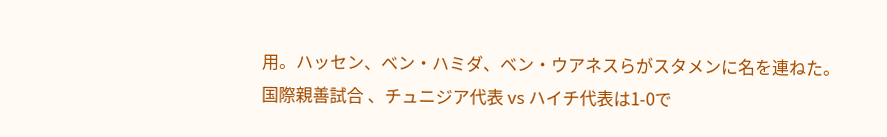用。ハッセン、ベン・ハミダ、ベン・ウアネスらがスタメンに名を連ねた。
国際親善試合 、チュニジア代表 vs ハイチ代表は1-0で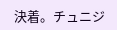決着。チュニジ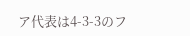ア代表は4-3-3のフ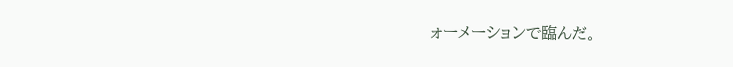ォーメーションで臨んだ。